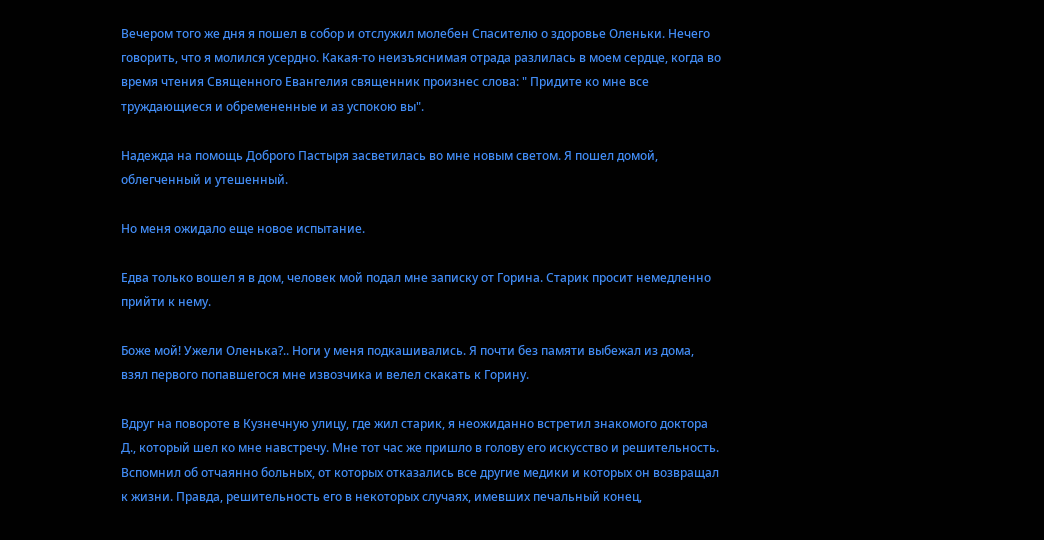Вечером того же дня я пошел в собор и отслужил молебен Спасителю о здоровье Оленьки. Нечего говорить, что я молился усердно. Какая-то неизъяснимая отрада разлилась в моем сердце, когда во время чтения Священного Евангелия священник произнес слова: " Придите ко мне все труждающиеся и обремененные и аз успокою вы".

Надежда на помощь Доброго Пастыря засветилась во мне новым светом. Я пошел домой, облегченный и утешенный.

Но меня ожидало еще новое испытание.

Едва только вошел я в дом, человек мой подал мне записку от Горина. Старик просит немедленно прийти к нему.

Боже мой! Ужели Оленька?.. Ноги у меня подкашивались. Я почти без памяти выбежал из дома, взял первого попавшегося мне извозчика и велел скакать к Горину.

Вдруг на повороте в Кузнечную улицу, где жил старик, я неожиданно встретил знакомого доктора Д., который шел ко мне навстречу. Мне тот час же пришло в голову его искусство и решительность. Вспомнил об отчаянно больных, от которых отказались все другие медики и которых он возвращал к жизни. Правда, решительность его в некоторых случаях, имевших печальный конец,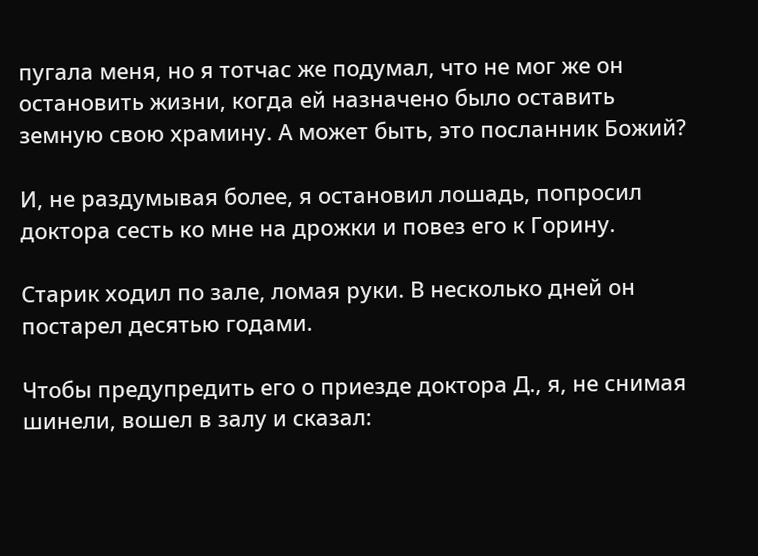пугала меня, но я тотчас же подумал, что не мог же он остановить жизни, когда ей назначено было оставить земную свою храмину. А может быть, это посланник Божий?

И, не раздумывая более, я остановил лошадь, попросил доктора сесть ко мне на дрожки и повез его к Горину.

Старик ходил по зале, ломая руки. В несколько дней он постарел десятью годами.

Чтобы предупредить его о приезде доктора Д., я, не снимая шинели, вошел в залу и сказал: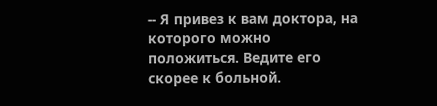-- Я привез к вам доктора, на которого можно положиться. Ведите его скорее к больной.